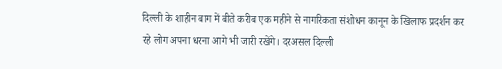दिल्ली के शाहीन बाग में बीते करीब एक महीने से नागरिकता संशोधन कानून के खिलाफ प्रदर्शन कर रहे लोग अपना धरना आगे भी जारी रखेंगे। दरअसल दिल्ली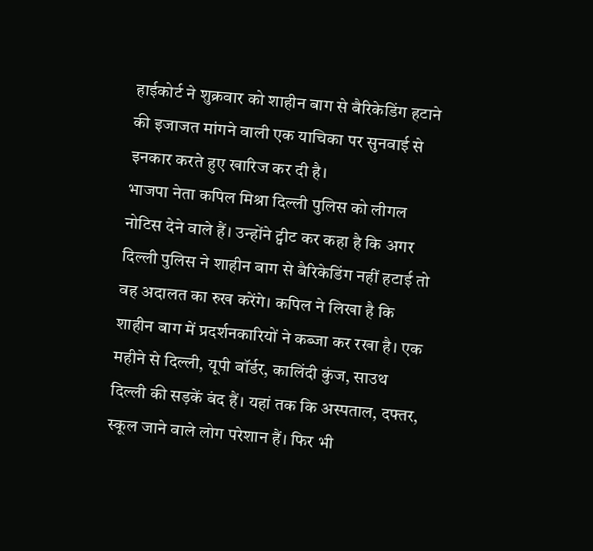हाईकोर्ट ने शुक्रवार को शाहीन बाग से बैरिकेडिंग हटाने की इजाजत मांगने वाली एक याचिका पर सुनवाई से इनकार करते हुए खारिज कर दी है।
भाजपा नेता कपिल मिश्रा दिल्ली पुलिस को लीगल नोटिस देने वाले हैं। उन्होंने ट्वीट कर कहा है कि अगर दिल्ली पुलिस ने शाहीन बाग से बैरिकेडिंग नहीं हटाई तो वह अदालत का रुख करेंगे। कपिल ने लिखा है कि शाहीन बाग में प्रदर्शनकारियों ने कब्जा कर रखा है। एक महीने से दिल्ली, यूपी बॉर्डर, कालिंदी कुंज, साउथ दिल्ली की सड़कें बंद हैं। यहां तक कि अस्पताल, दफ्तर, स्कूल जाने वाले लोग परेशान हैं। फिर भी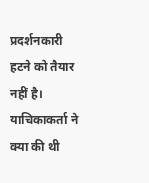प्रदर्शनकारी हटने को तैयार नहीं है।
याचिकाकर्ता ने क्या की थी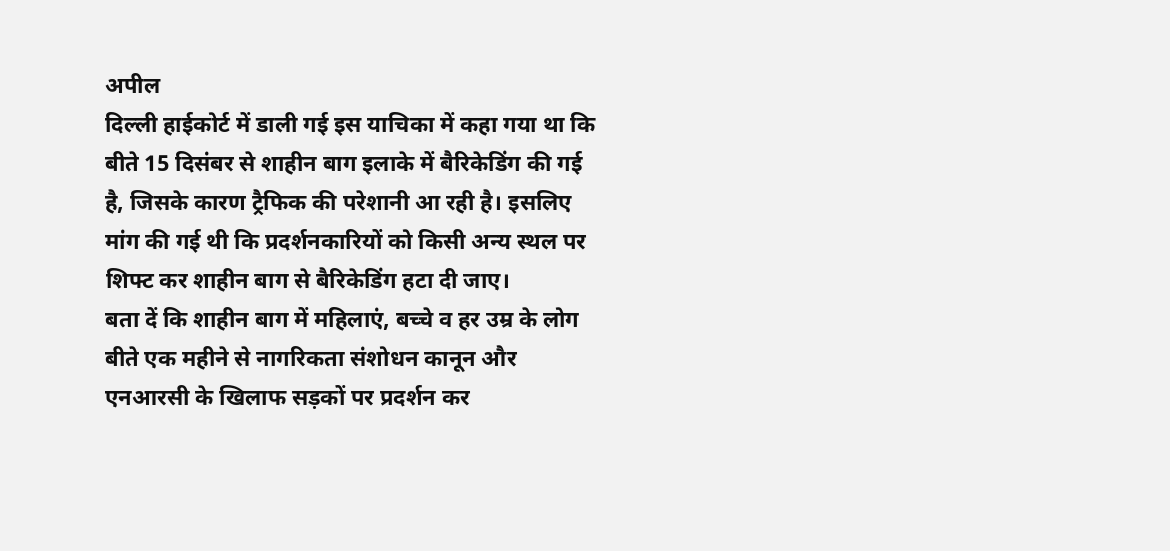अपील
दिल्ली हाईकोर्ट में डाली गई इस याचिका में कहा गया था कि बीते 15 दिसंबर से शाहीन बाग इलाके में बैरिकेडिंग की गई है, जिसके कारण ट्रैफिक की परेशानी आ रही है। इसलिए मांग की गई थी कि प्रदर्शनकारियों को किसी अन्य स्थल पर शिफ्ट कर शाहीन बाग से बैरिकेडिंग हटा दी जाए।
बता दें कि शाहीन बाग में महिलाएं, बच्चे व हर उम्र के लोग बीते एक महीने से नागरिकता संशोधन कानून और एनआरसी के खिलाफ सड़कों पर प्रदर्शन कर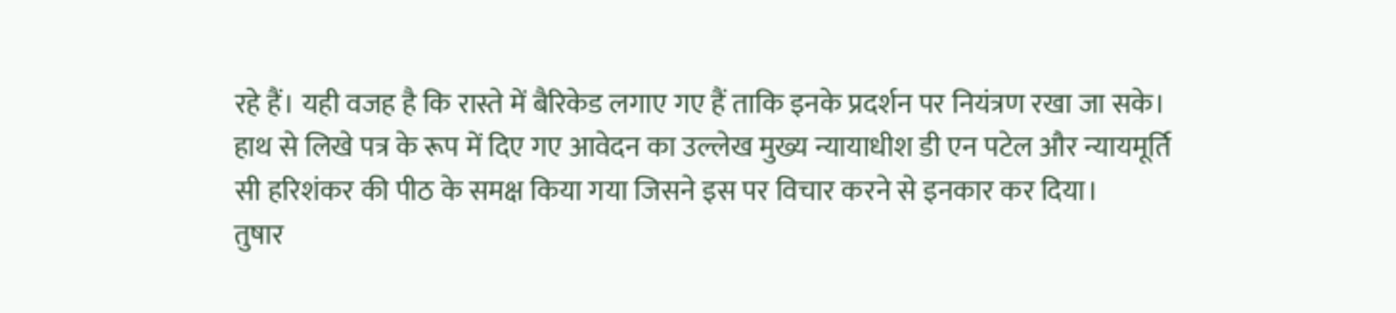रहे हैं। यही वजह है कि रास्ते में बैरिकेड लगाए गए हैं ताकि इनके प्रदर्शन पर नियंत्रण रखा जा सके।
हाथ से लिखे पत्र के रूप में दिए गए आवेदन का उल्लेख मुख्य न्यायाधीश डी एन पटेल और न्यायमूर्ति सी हरिशंकर की पीठ के समक्ष किया गया जिसने इस पर विचार करने से इनकार कर दिया।
तुषार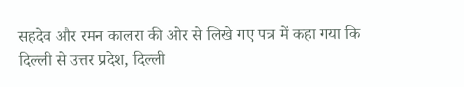सहदेव और रमन कालरा की ओर से लिखे गए पत्र में कहा गया कि दिल्ली से उत्तर प्रदेश, दिल्ली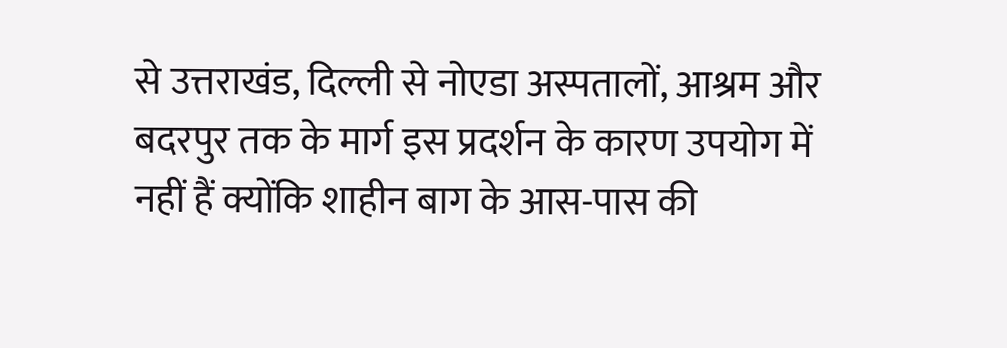से उत्तराखंड, दिल्ली से नोएडा अस्पतालों, आश्रम और बदरपुर तक के मार्ग इस प्रदर्शन के कारण उपयोग में नहीं हैं क्योंकि शाहीन बाग के आस-पास की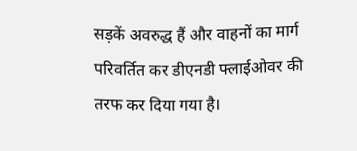सड़कें अवरुद्ध हैं और वाहनों का मार्ग परिवर्तित कर डीएनडी फ्लाईओवर की तरफ कर दिया गया है।